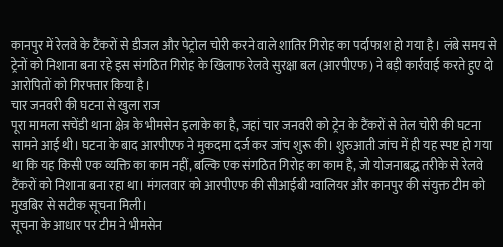कानपुर में रेलवे के टैंकरों से डीजल और पेट्रोल चोरी करने वाले शातिर गिरोह का पर्दाफाश हो गया है। लंबे समय से ट्रेनों को निशाना बना रहे इस संगठित गिरोह के खिलाफ रेलवे सुरक्षा बल (आरपीएफ) ने बड़ी कार्रवाई करते हुए दो आरोपितों को गिरफ्तार किया है।
चार जनवरी की घटना से खुला राज
पूरा मामला सचेंडी थाना क्षेत्र के भीमसेन इलाके का है, जहां चार जनवरी को ट्रेन के टैंकरों से तेल चोरी की घटना सामने आई थी। घटना के बाद आरपीएफ ने मुकदमा दर्ज कर जांच शुरू की। शुरुआती जांच में ही यह स्पष्ट हो गया था कि यह किसी एक व्यक्ति का काम नहीं, बल्कि एक संगठित गिरोह का काम है, जो योजनाबद्ध तरीके से रेलवे टैंकरों को निशाना बना रहा था। मंगलवार को आरपीएफ की सीआईबी ग्वालियर और कानपुर की संयुक्त टीम को मुखबिर से सटीक सूचना मिली।
सूचना के आधार पर टीम ने भीमसेन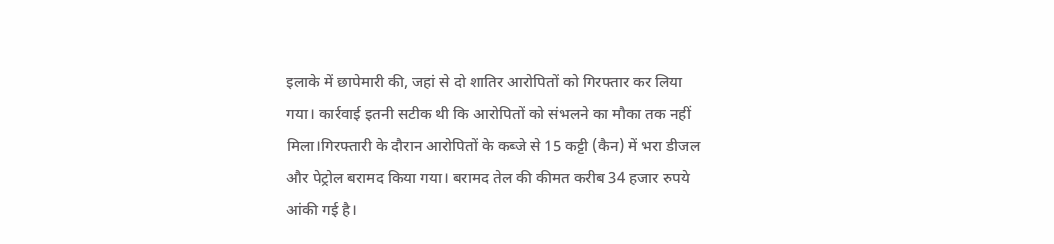इलाके में छापेमारी की, जहां से दो शातिर आरोपितों को गिरफ्तार कर लिया गया। कार्रवाई इतनी सटीक थी कि आरोपितों को संभलने का मौका तक नहीं मिला।गिरफ्तारी के दौरान आरोपितों के कब्जे से 15 कट्टी (कैन) में भरा डीजल और पेट्रोल बरामद किया गया। बरामद तेल की कीमत करीब 34 हजार रुपये आंकी गई है।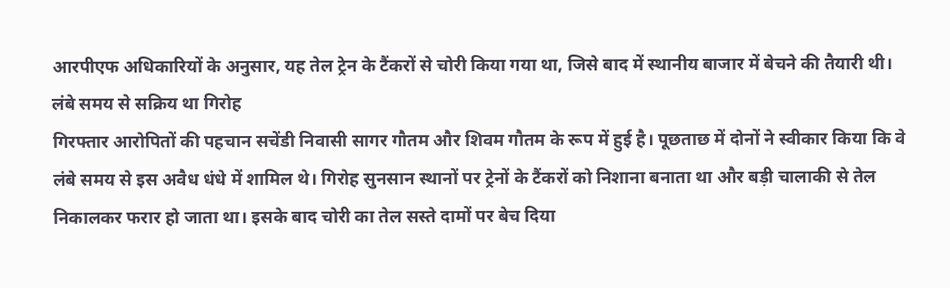आरपीएफ अधिकारियों के अनुसार, यह तेल ट्रेन के टैंकरों से चोरी किया गया था, जिसे बाद में स्थानीय बाजार में बेचने की तैयारी थी।
लंबे समय से सक्रिय था गिरोह
गिरफ्तार आरोपितों की पहचान सचेंडी निवासी सागर गौतम और शिवम गौतम के रूप में हुई है। पूछताछ में दोनों ने स्वीकार किया कि वे लंबे समय से इस अवैध धंधे में शामिल थे। गिरोह सुनसान स्थानों पर ट्रेनों के टैंकरों को निशाना बनाता था और बड़ी चालाकी से तेल निकालकर फरार हो जाता था। इसके बाद चोरी का तेल सस्ते दामों पर बेच दिया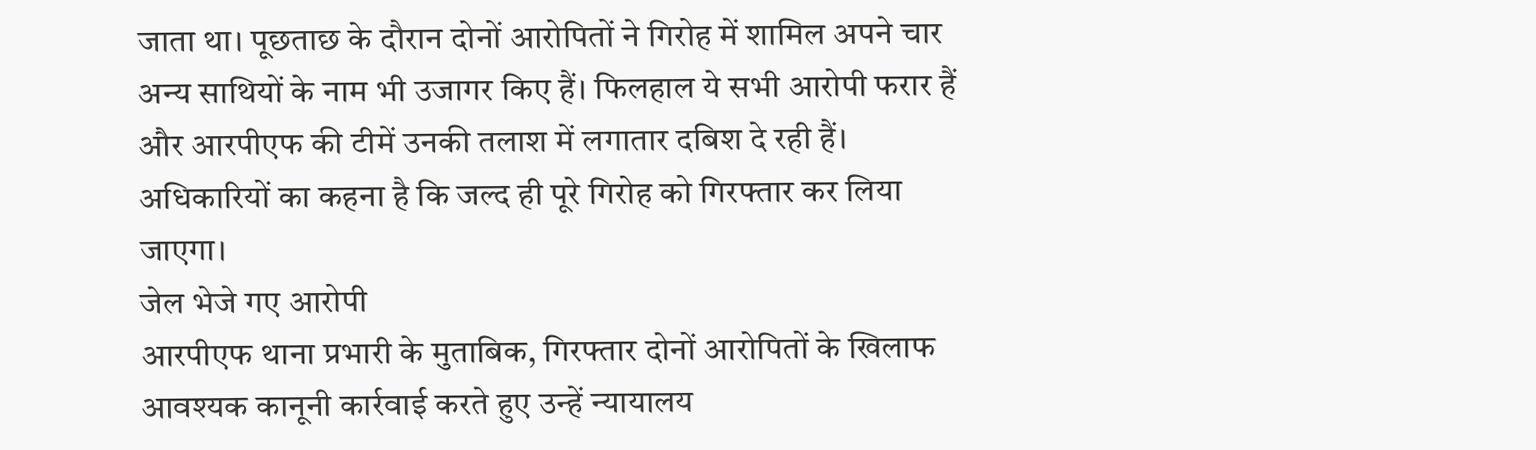जाता था। पूछताछ के दौरान दोनों आरोपितों ने गिरोह में शामिल अपने चार अन्य साथियों के नाम भी उजागर किए हैं। फिलहाल ये सभी आरोपी फरार हैं और आरपीएफ की टीमें उनकी तलाश में लगातार दबिश दे रही हैं। अधिकारियों का कहना है कि जल्द ही पूरे गिरोह को गिरफ्तार कर लिया जाएगा।
जेल भेजे गए आरोपी
आरपीएफ थाना प्रभारी के मुताबिक, गिरफ्तार दोनों आरोपितों के खिलाफ आवश्यक कानूनी कार्रवाई करते हुए उन्हें न्यायालय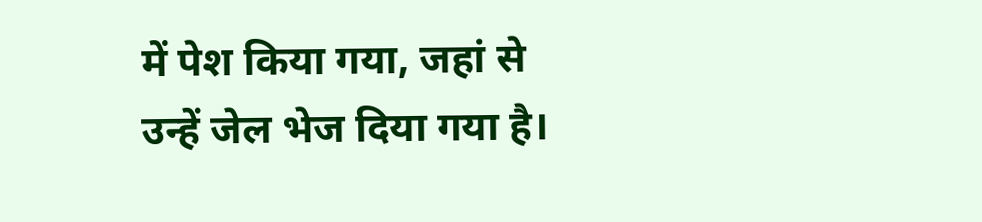में पेश किया गया, जहां से उन्हें जेल भेज दिया गया है।